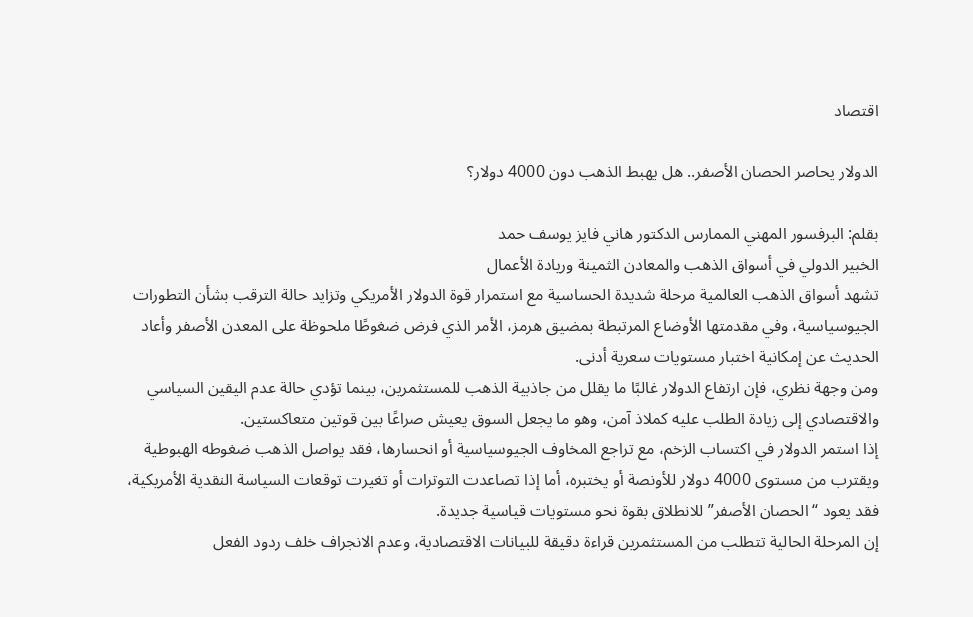اقتصاد

الدولار يحاصر الحصان الأصفر.. هل يهبط الذهب دون 4000 دولار؟

بقلم: البرفسور المهني الممارس الدكتور هاني فايز يوسف حمد
الخبير الدولي في أسواق الذهب والمعادن الثمينة وريادة الأعمال
تشهد أسواق الذهب العالمية مرحلة شديدة الحساسية مع استمرار قوة الدولار الأمريكي وتزايد حالة الترقب بشأن التطورات الجيوسياسية، وفي مقدمتها الأوضاع المرتبطة بمضيق هرمز، الأمر الذي فرض ضغوطًا ملحوظة على المعدن الأصفر وأعاد الحديث عن إمكانية اختبار مستويات سعرية أدنى.
ومن وجهة نظري، فإن ارتفاع الدولار غالبًا ما يقلل من جاذبية الذهب للمستثمرين، بينما تؤدي حالة عدم اليقين السياسي والاقتصادي إلى زيادة الطلب عليه كملاذ آمن، وهو ما يجعل السوق يعيش صراعًا بين قوتين متعاكستين.
إذا استمر الدولار في اكتساب الزخم، مع تراجع المخاوف الجيوسياسية أو انحسارها، فقد يواصل الذهب ضغوطه الهبوطية ويقترب من مستوى 4000 دولار للأونصة أو يختبره، أما إذا تصاعدت التوترات أو تغيرت توقعات السياسة النقدية الأمريكية، فقد يعود “الحصان الأصفر” للانطلاق بقوة نحو مستويات قياسية جديدة.
إن المرحلة الحالية تتطلب من المستثمرين قراءة دقيقة للبيانات الاقتصادية، وعدم الانجراف خلف ردود الفعل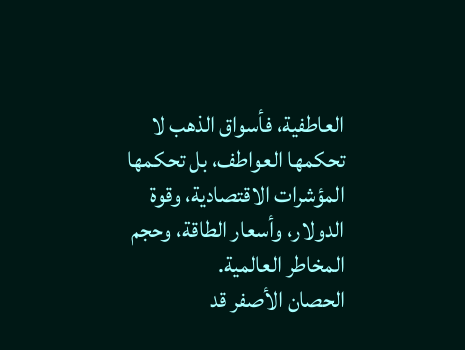العاطفية، فأسواق الذهب لا تحكمها العواطف، بل تحكمها المؤشرات الاقتصادية، وقوة الدولار، وأسعار الطاقة، وحجم المخاطر العالمية.
الحصان الأصفر قد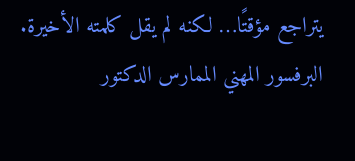يتراجع مؤقتًا… لكنه لم يقل كلمته الأخيرة.
البرفسور المهني الممارس الدكتور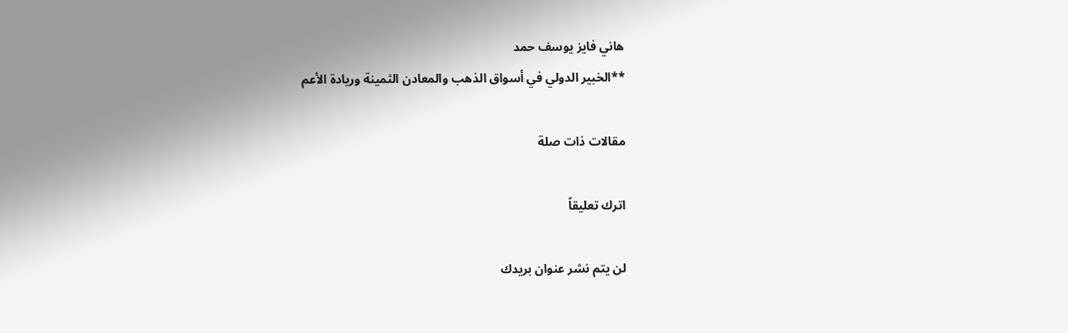هاني فايز يوسف حمد
**الخبير الدولي في أسواق الذهب والمعادن الثمينة وريادة الأعم

مقالات ذات صلة

اترك تعليقاً

لن يتم نشر عنوان بريدك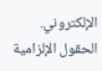الإلكتروني. الحقول الإلزامية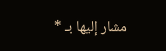مشار إليها بـ *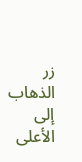زر الذهاب إلى الأعلى